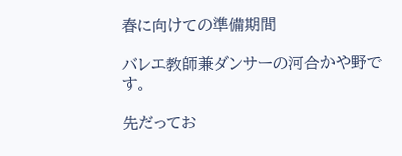春に向けての準備期間

バレエ教師兼ダンサーの河合かや野です。

先だってお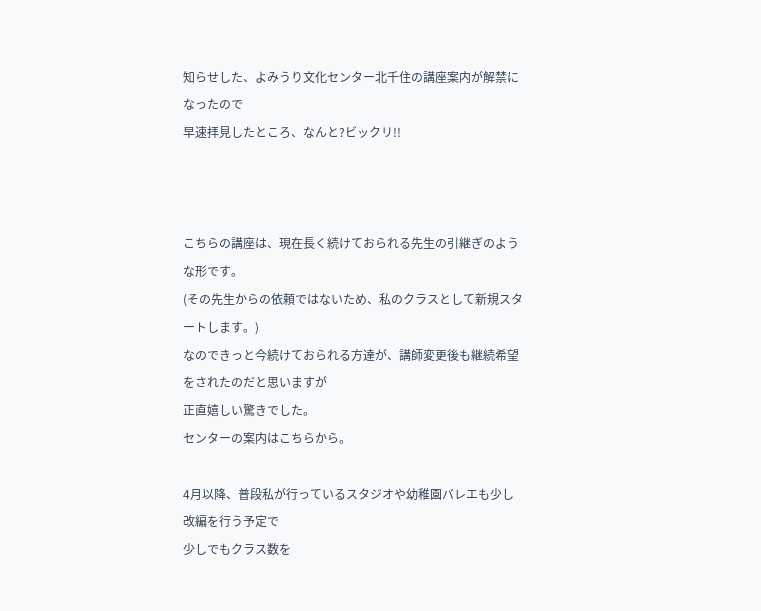知らせした、よみうり文化センター北千住の講座案内が解禁になったので
早速拝見したところ、なんと?ビックリ!!



こちらの講座は、現在長く続けておられる先生の引継ぎのような形です。
(その先生からの依頼ではないため、私のクラスとして新規スタートします。)
なのできっと今続けておられる方達が、講師変更後も継続希望をされたのだと思いますが
正直嬉しい驚きでした。
センターの案内はこちらから。

4月以降、普段私が行っているスタジオや幼稚園バレエも少し改編を行う予定で
少しでもクラス数を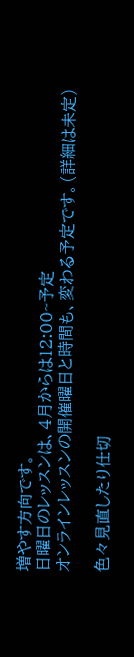増やす方向です。
日曜日のレッスンは、4月からは12:00~予定
オンラインレッスンの開催曜日と時間も、変わる予定です。(詳細は未定)

色々見直したり仕切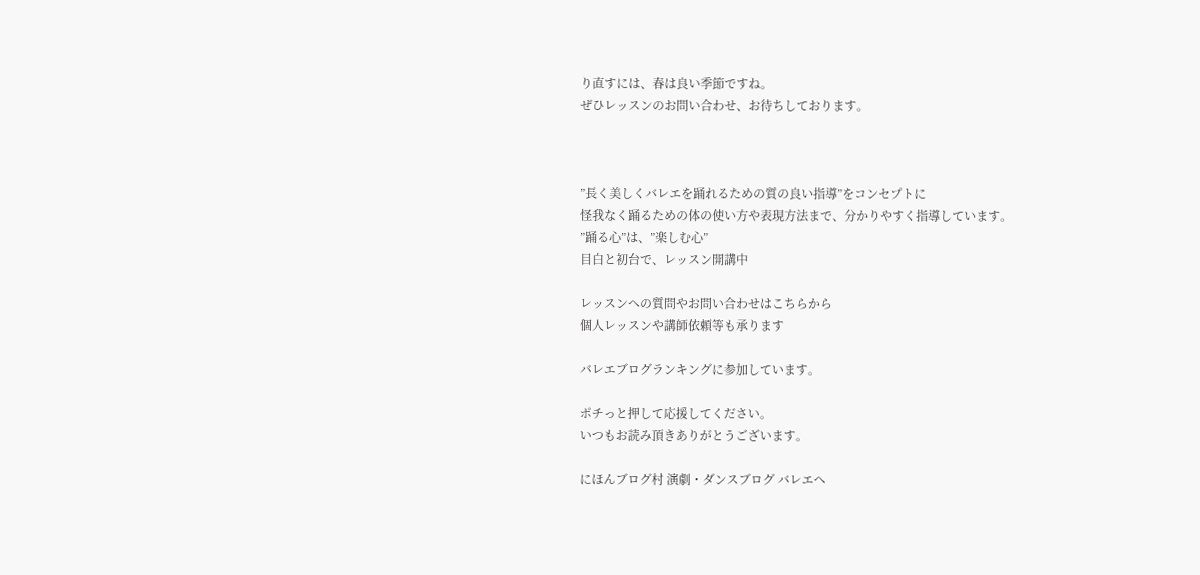り直すには、春は良い季節ですね。
ぜひレッスンのお問い合わせ、お待ちしております。



”長く美しくバレエを踊れるための質の良い指導”をコンセプトに
怪我なく踊るための体の使い方や表現方法まで、分かりやすく指導しています。
”踊る心”は、”楽しむ心”
目白と初台で、レッスン開講中

レッスンへの質問やお問い合わせはこちらから
個人レッスンや講師依頼等も承ります

バレエブログランキングに参加しています。

ポチっと押して応援してください。
いつもお読み頂きありがとうございます。

にほんブログ村 演劇・ダンスブログ バレエへ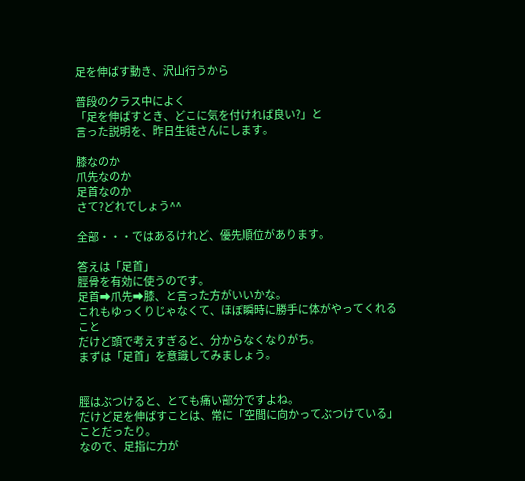足を伸ばす動き、沢山行うから

普段のクラス中によく
「足を伸ばすとき、どこに気を付ければ良い?」と
言った説明を、昨日生徒さんにします。

膝なのか
爪先なのか
足首なのか
さて?どれでしょう^^

全部・・・ではあるけれど、優先順位があります。

答えは「足首」
脛骨を有効に使うのです。
足首➡爪先➡膝、と言った方がいいかな。
これもゆっくりじゃなくて、ほぼ瞬時に勝手に体がやってくれること
だけど頭で考えすぎると、分からなくなりがち。
まずは「足首」を意識してみましょう。


脛はぶつけると、とても痛い部分ですよね。
だけど足を伸ばすことは、常に「空間に向かってぶつけている」ことだったり。
なので、足指に力が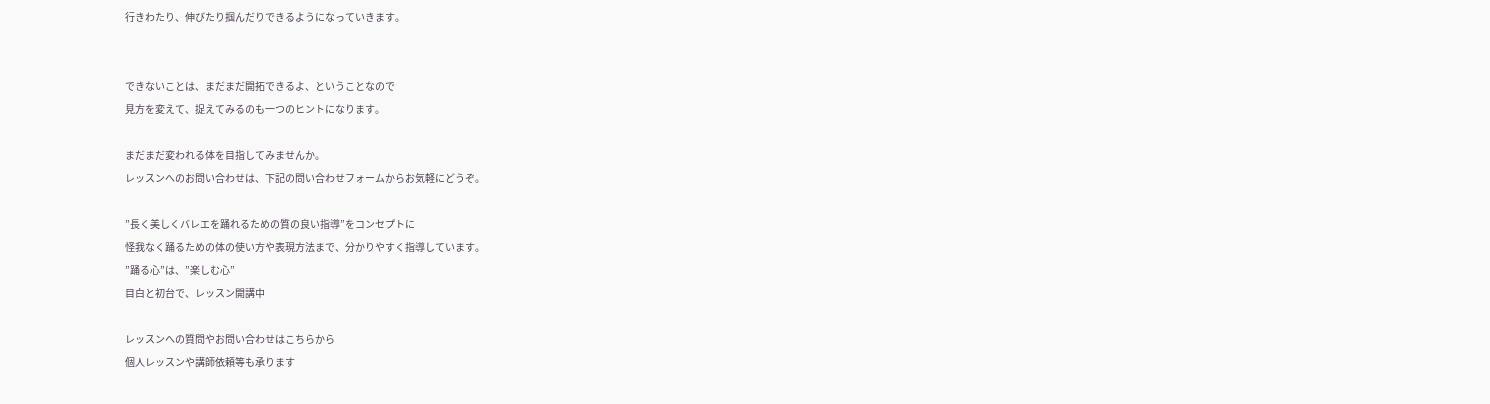行きわたり、伸びたり掴んだりできるようになっていきます。


できないことは、まだまだ開拓できるよ、ということなので
見方を変えて、捉えてみるのも一つのヒントになります。

まだまだ変われる体を目指してみませんか。
レッスンへのお問い合わせは、下記の問い合わせフォームからお気軽にどうぞ。

”長く美しくバレエを踊れるための質の良い指導”をコンセプトに
怪我なく踊るための体の使い方や表現方法まで、分かりやすく指導しています。
”踊る心”は、”楽しむ心”
目白と初台で、レッスン開講中

レッスンへの質問やお問い合わせはこちらから
個人レッスンや講師依頼等も承ります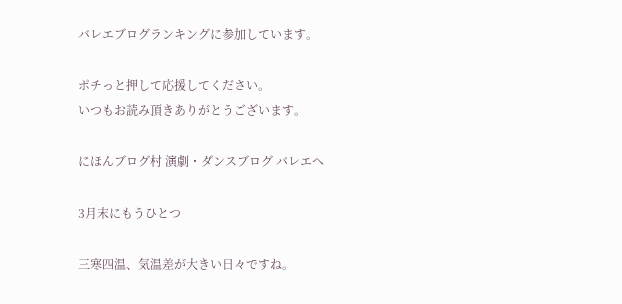バレエブログランキングに参加しています。

ポチっと押して応援してください。
いつもお読み頂きありがとうございます。

にほんブログ村 演劇・ダンスブログ バレエへ

3月末にもうひとつ

三寒四温、気温差が大きい日々ですね。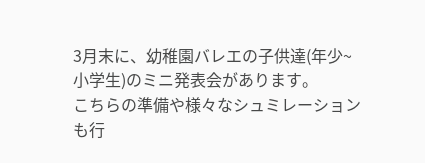3月末に、幼稚園バレエの子供達(年少~小学生)のミニ発表会があります。
こちらの準備や様々なシュミレーションも行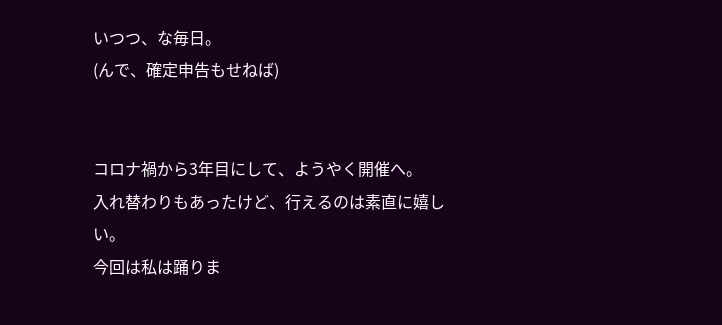いつつ、な毎日。
(んで、確定申告もせねば)


コロナ禍から3年目にして、ようやく開催へ。
入れ替わりもあったけど、行えるのは素直に嬉しい。
今回は私は踊りま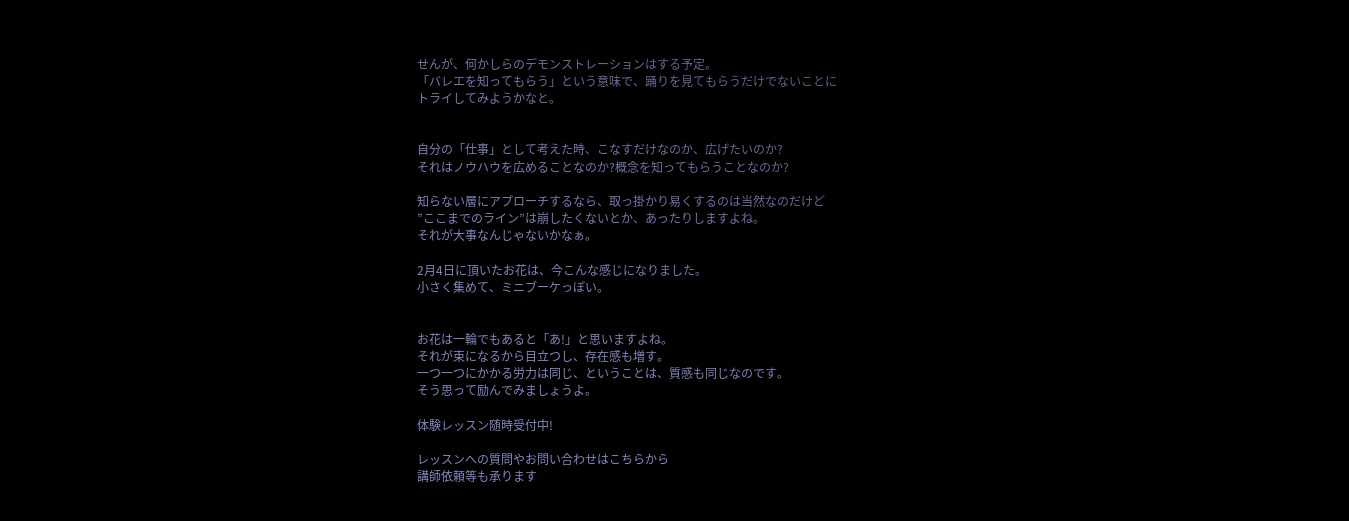せんが、何かしらのデモンストレーションはする予定。
「バレエを知ってもらう」という意味で、踊りを見てもらうだけでないことに
トライしてみようかなと。


自分の「仕事」として考えた時、こなすだけなのか、広げたいのか?
それはノウハウを広めることなのか?概念を知ってもらうことなのか?

知らない層にアプローチするなら、取っ掛かり易くするのは当然なのだけど
”ここまでのライン”は崩したくないとか、あったりしますよね。
それが大事なんじゃないかなぁ。

2月4日に頂いたお花は、今こんな感じになりました。
小さく集めて、ミニブーケっぽい。


お花は一輪でもあると「あ!」と思いますよね。
それが束になるから目立つし、存在感も増す。
一つ一つにかかる労力は同じ、ということは、質感も同じなのです。
そう思って励んでみましょうよ。

体験レッスン随時受付中!

レッスンへの質問やお問い合わせはこちらから
講師依頼等も承ります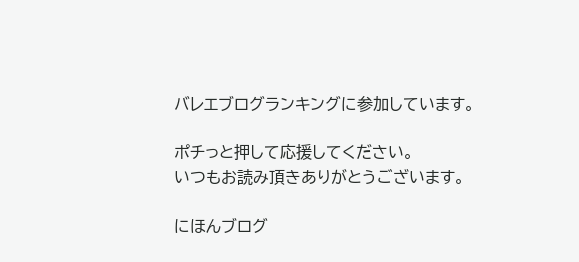バレエブログランキングに参加しています。

ポチっと押して応援してください。
いつもお読み頂きありがとうございます。

にほんブログ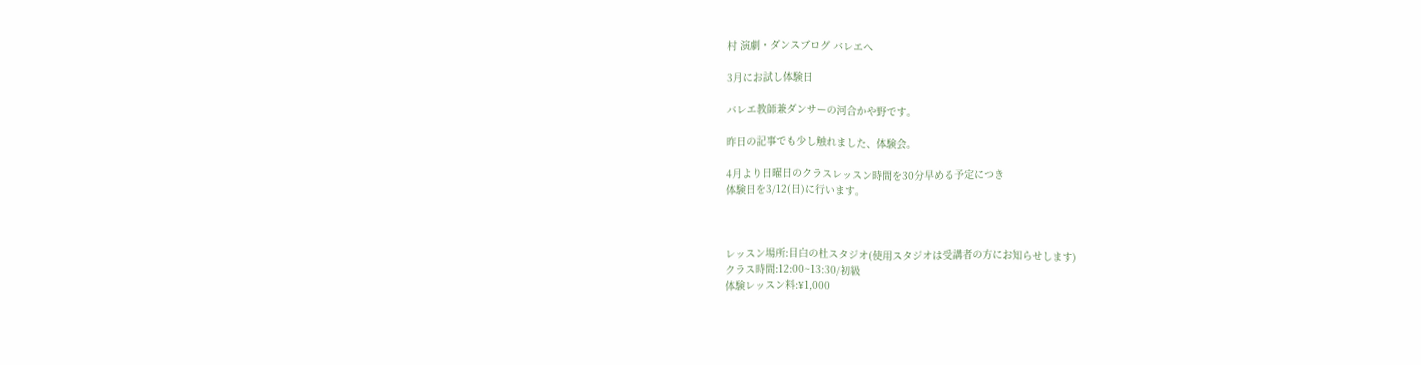村 演劇・ダンスブログ バレエへ

3月にお試し体験日

バレエ教師兼ダンサーの河合かや野です。

昨日の記事でも少し触れました、体験会。

4月より日曜日のクラスレッスン時間を30分早める予定につき
体験日を3/12(日)に行います。



レッスン場所:目白の杜スタジオ(使用スタジオは受講者の方にお知らせします)
クラス時間:12:00~13:30/初級
体験レッスン料:¥1,000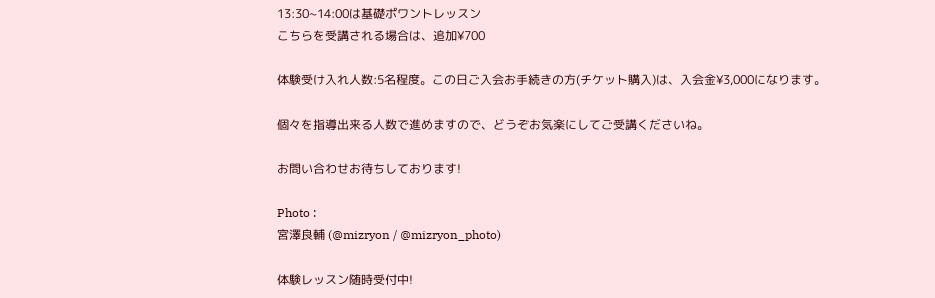13:30~14:00は基礎ポワントレッスン
こちらを受講される場合は、追加¥700

体験受け入れ人数:5名程度。この日ご入会お手続きの方(チケット購入)は、入会金¥3,000になります。

個々を指導出来る人数で進めますので、どうぞお気楽にしてご受講くださいね。

お問い合わせお待ちしております!

Photo :
宮澤良輔 (@mizryon / @mizryon_photo)

体験レッスン随時受付中!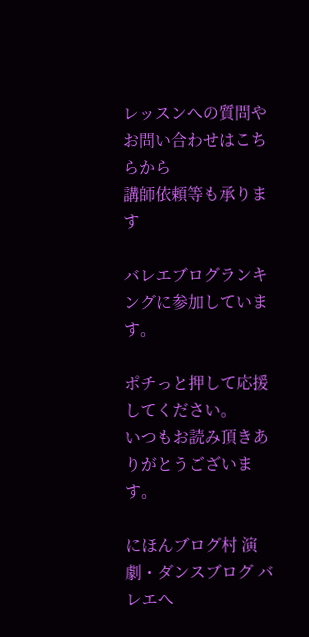レッスンへの質問やお問い合わせはこちらから
講師依頼等も承ります

バレエブログランキングに参加しています。

ポチっと押して応援してください。
いつもお読み頂きありがとうございます。

にほんブログ村 演劇・ダンスブログ バレエへ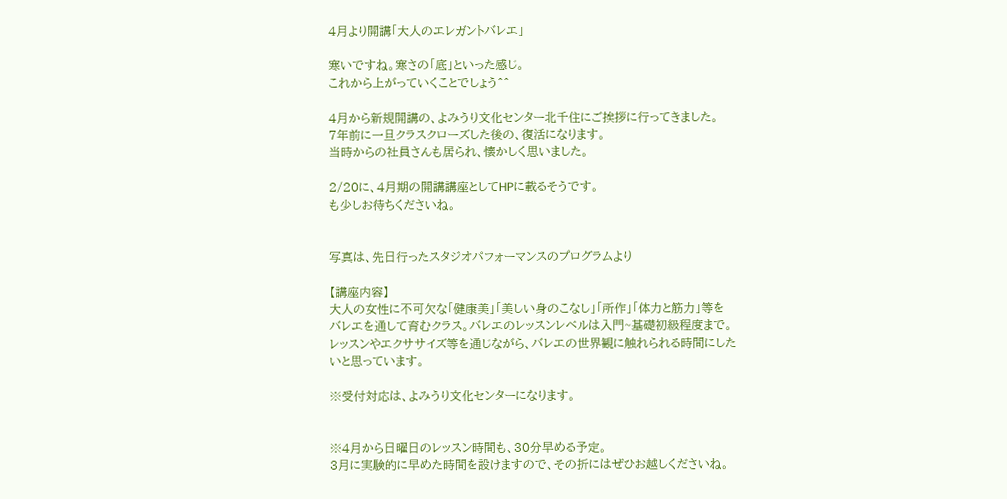4月より開講「大人のエレガントバレエ」

寒いですね。寒さの「底」といった感じ。
これから上がっていくことでしょう^^

4月から新規開講の、よみうり文化センター北千住にご挨拶に行ってきました。
7年前に一旦クラスクローズした後の、復活になります。
当時からの社員さんも居られ、懐かしく思いました。

2/20に、4月期の開講講座としてHPに載るそうです。
も少しお待ちくださいね。


写真は、先日行ったスタジオパフォーマンスのプログラムより

【講座内容】
大人の女性に不可欠な「健康美」「美しい身のこなし」「所作」「体力と筋力」等を
バレエを通して育むクラス。バレエのレッスンレベルは入門~基礎初級程度まで。
レッスンやエクササイズ等を通じながら、バレエの世界観に触れられる時間にしたいと思っています。

※受付対応は、よみうり文化センターになります。


※4月から日曜日のレッスン時間も、30分早める予定。
3月に実験的に早めた時間を設けますので、その折にはぜひお越しくださいね。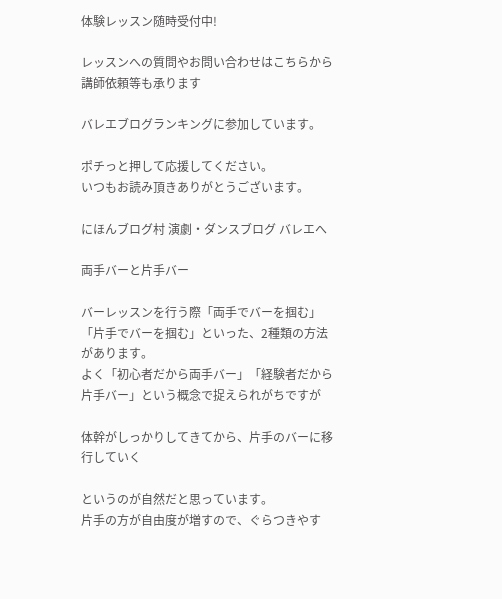体験レッスン随時受付中!

レッスンへの質問やお問い合わせはこちらから
講師依頼等も承ります

バレエブログランキングに参加しています。

ポチっと押して応援してください。
いつもお読み頂きありがとうございます。

にほんブログ村 演劇・ダンスブログ バレエへ

両手バーと片手バー

バーレッスンを行う際「両手でバーを掴む」「片手でバーを掴む」といった、2種類の方法があります。
よく「初心者だから両手バー」「経験者だから片手バー」という概念で捉えられがちですが

体幹がしっかりしてきてから、片手のバーに移行していく

というのが自然だと思っています。
片手の方が自由度が増すので、ぐらつきやす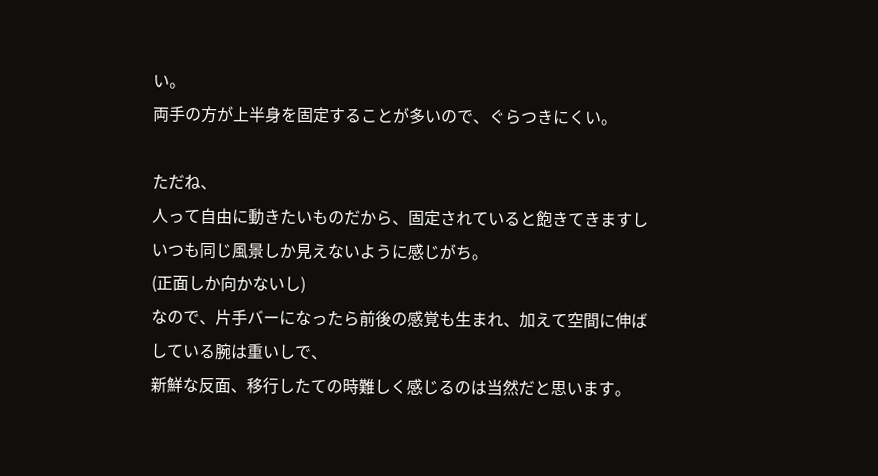い。
両手の方が上半身を固定することが多いので、ぐらつきにくい。

ただね、
人って自由に動きたいものだから、固定されていると飽きてきますし
いつも同じ風景しか見えないように感じがち。
(正面しか向かないし)
なので、片手バーになったら前後の感覚も生まれ、加えて空間に伸ばしている腕は重いしで、
新鮮な反面、移行したての時難しく感じるのは当然だと思います。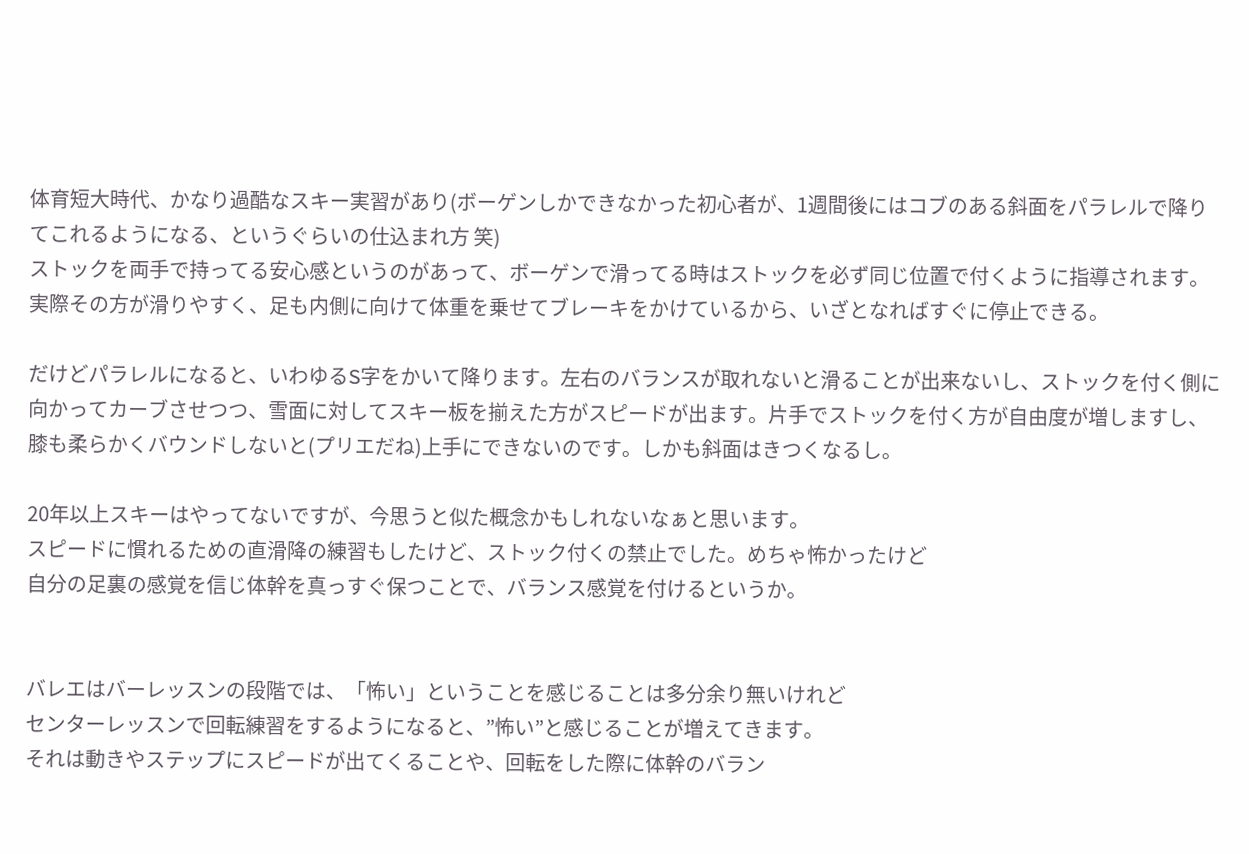体育短大時代、かなり過酷なスキー実習があり(ボーゲンしかできなかった初心者が、1週間後にはコブのある斜面をパラレルで降りてこれるようになる、というぐらいの仕込まれ方 笑)
ストックを両手で持ってる安心感というのがあって、ボーゲンで滑ってる時はストックを必ず同じ位置で付くように指導されます。実際その方が滑りやすく、足も内側に向けて体重を乗せてブレーキをかけているから、いざとなればすぐに停止できる。

だけどパラレルになると、いわゆるS字をかいて降ります。左右のバランスが取れないと滑ることが出来ないし、ストックを付く側に向かってカーブさせつつ、雪面に対してスキー板を揃えた方がスピードが出ます。片手でストックを付く方が自由度が増しますし、膝も柔らかくバウンドしないと(プリエだね)上手にできないのです。しかも斜面はきつくなるし。

20年以上スキーはやってないですが、今思うと似た概念かもしれないなぁと思います。
スピードに慣れるための直滑降の練習もしたけど、ストック付くの禁止でした。めちゃ怖かったけど
自分の足裏の感覚を信じ体幹を真っすぐ保つことで、バランス感覚を付けるというか。


バレエはバーレッスンの段階では、「怖い」ということを感じることは多分余り無いけれど
センターレッスンで回転練習をするようになると、”怖い”と感じることが増えてきます。
それは動きやステップにスピードが出てくることや、回転をした際に体幹のバラン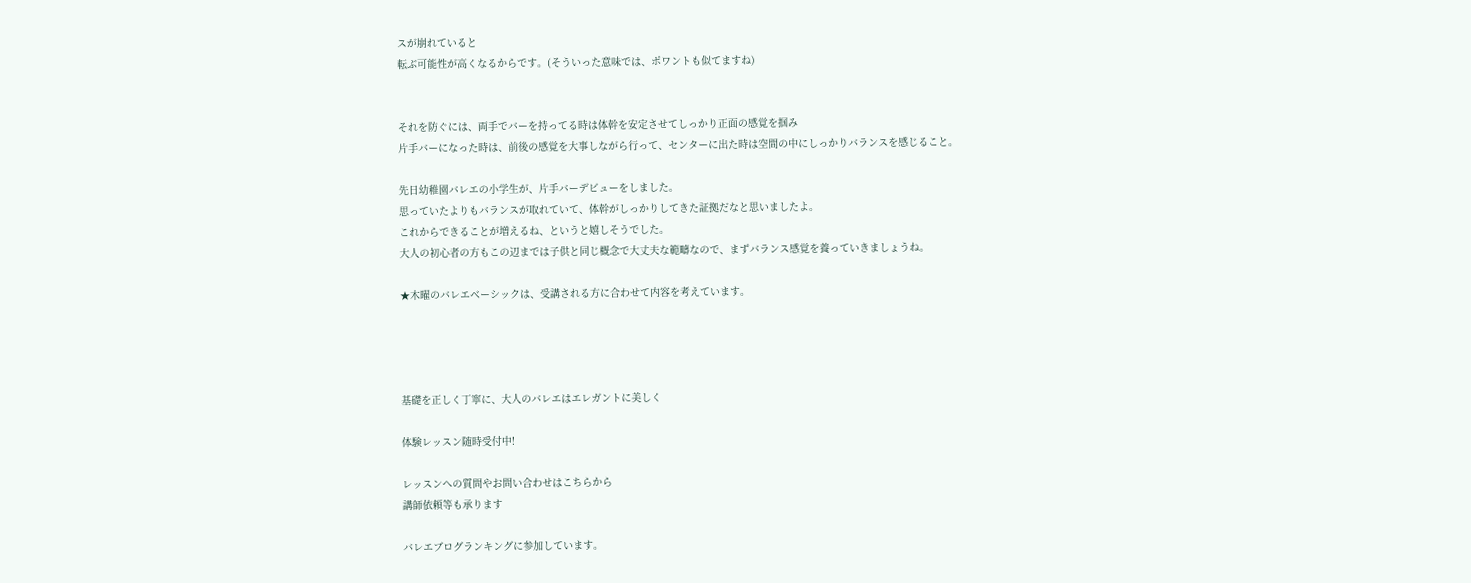スが崩れていると
転ぶ可能性が高くなるからです。(そういった意味では、ポワントも似てますね)


それを防ぐには、両手でバーを持ってる時は体幹を安定させてしっかり正面の感覚を掴み
片手バーになった時は、前後の感覚を大事しながら行って、センターに出た時は空間の中にしっかりバランスを感じること。

先日幼稚園バレエの小学生が、片手バーデビューをしました。
思っていたよりもバランスが取れていて、体幹がしっかりしてきた証拠だなと思いましたよ。
これからできることが増えるね、というと嬉しそうでした。
大人の初心者の方もこの辺までは子供と同じ概念で大丈夫な範疇なので、まずバランス感覚を養っていきましょうね。

★木曜のバレエベーシックは、受講される方に合わせて内容を考えています。




基礎を正しく丁寧に、大人のバレエはエレガントに美しく

体験レッスン随時受付中!

レッスンへの質問やお問い合わせはこちらから
講師依頼等も承ります

バレエブログランキングに参加しています。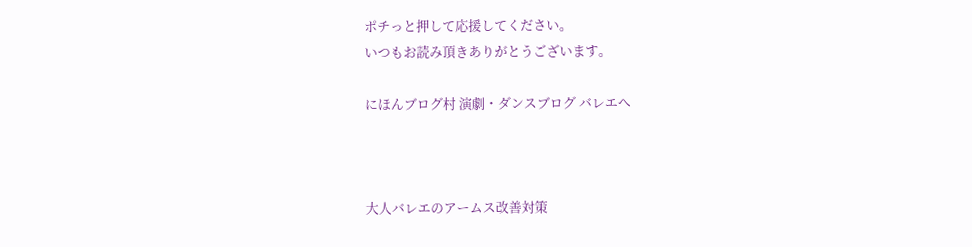ポチっと押して応援してください。
いつもお読み頂きありがとうございます。

にほんブログ村 演劇・ダンスブログ バレエへ



大人バレエのアームス改善対策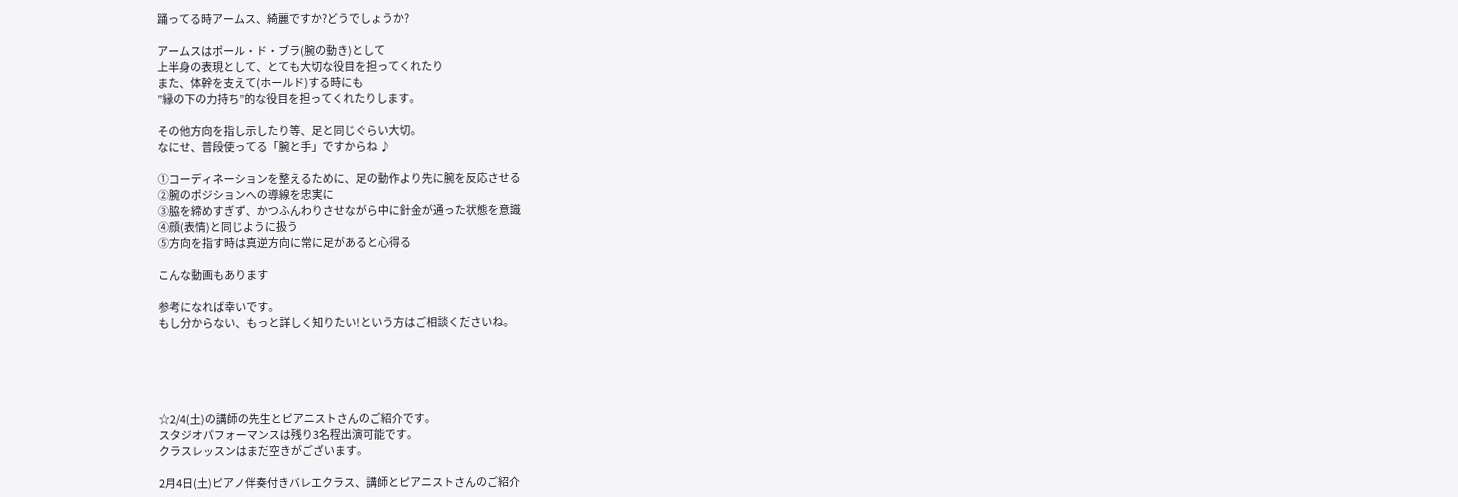踊ってる時アームス、綺麗ですか?どうでしょうか?

アームスはポール・ド・ブラ(腕の動き)として
上半身の表現として、とても大切な役目を担ってくれたり
また、体幹を支えて(ホールド)する時にも
”縁の下の力持ち”的な役目を担ってくれたりします。

その他方向を指し示したり等、足と同じぐらい大切。
なにせ、普段使ってる「腕と手」ですからね ♪

①コーディネーションを整えるために、足の動作より先に腕を反応させる
②腕のポジションへの導線を忠実に
③脇を締めすぎず、かつふんわりさせながら中に針金が通った状態を意識
④顔(表情)と同じように扱う
⑤方向を指す時は真逆方向に常に足があると心得る

こんな動画もあります

参考になれば幸いです。
もし分からない、もっと詳しく知りたい!という方はご相談くださいね。





☆2/4(土)の講師の先生とピアニストさんのご紹介です。
スタジオパフォーマンスは残り3名程出演可能です。
クラスレッスンはまだ空きがございます。

2月4日(土)ピアノ伴奏付きバレエクラス、講師とピアニストさんのご紹介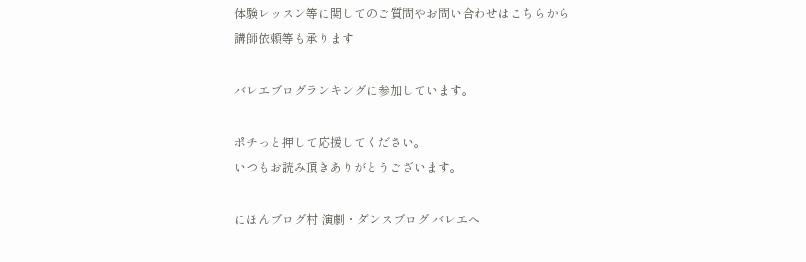体験レッスン等に関してのご質問やお問い合わせはこちらから
講師依頼等も承ります

バレエブログランキングに参加しています。

ポチっと押して応援してください。
いつもお読み頂きありがとうございます。

にほんブログ村 演劇・ダンスブログ バレエへ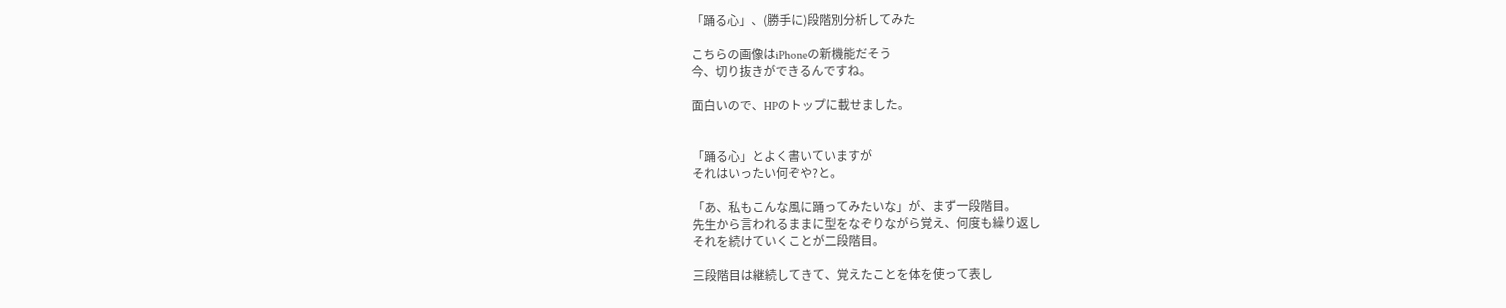「踊る心」、(勝手に)段階別分析してみた

こちらの画像はiPhoneの新機能だそう
今、切り抜きができるんですね。

面白いので、HPのトップに載せました。


「踊る心」とよく書いていますが
それはいったい何ぞや?と。

「あ、私もこんな風に踊ってみたいな」が、まず一段階目。
先生から言われるままに型をなぞりながら覚え、何度も繰り返し
それを続けていくことが二段階目。

三段階目は継続してきて、覚えたことを体を使って表し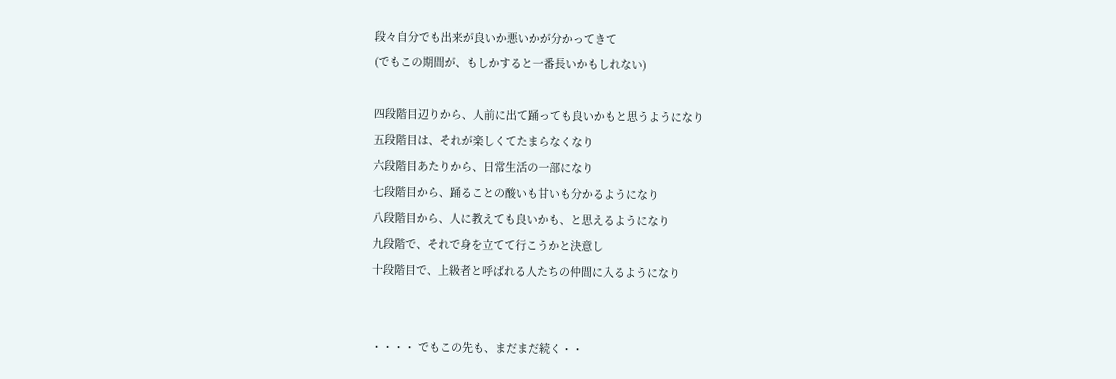段々自分でも出来が良いか悪いかが分かってきて
(でもこの期間が、もしかすると一番長いかもしれない)

四段階目辺りから、人前に出て踊っても良いかもと思うようになり
五段階目は、それが楽しくてたまらなくなり
六段階目あたりから、日常生活の一部になり
七段階目から、踊ることの酸いも甘いも分かるようになり
八段階目から、人に教えても良いかも、と思えるようになり
九段階で、それで身を立てて行こうかと決意し
十段階目で、上級者と呼ばれる人たちの仲間に入るようになり


・・・・ でもこの先も、まだまだ続く・・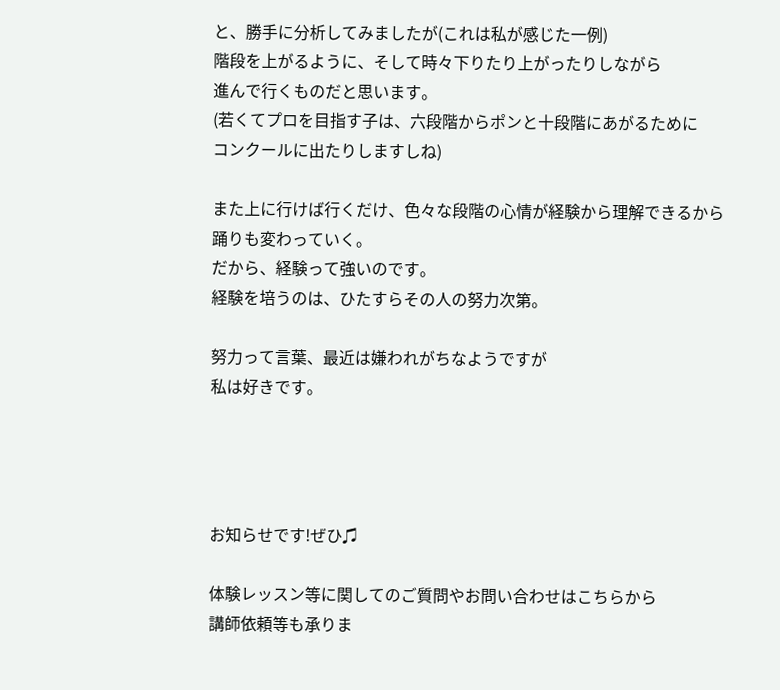と、勝手に分析してみましたが(これは私が感じた一例)
階段を上がるように、そして時々下りたり上がったりしながら
進んで行くものだと思います。
(若くてプロを目指す子は、六段階からポンと十段階にあがるために
コンクールに出たりしますしね)

また上に行けば行くだけ、色々な段階の心情が経験から理解できるから
踊りも変わっていく。
だから、経験って強いのです。
経験を培うのは、ひたすらその人の努力次第。

努力って言葉、最近は嫌われがちなようですが
私は好きです。




お知らせです!ぜひ♫

体験レッスン等に関してのご質問やお問い合わせはこちらから
講師依頼等も承りま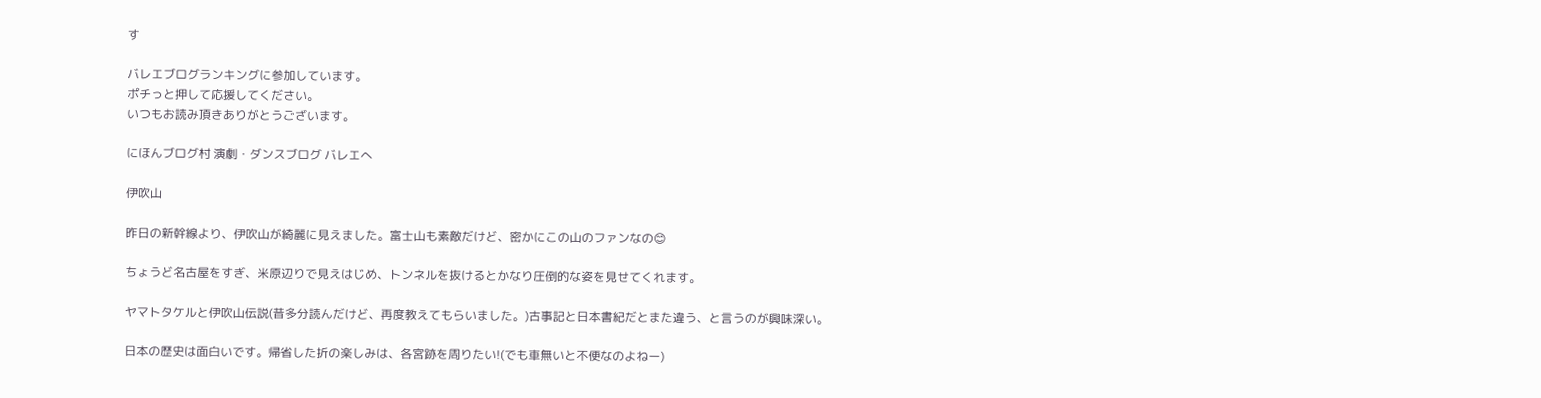す

バレエブログランキングに参加しています。
ポチっと押して応援してください。
いつもお読み頂きありがとうございます。

にほんブログ村 演劇・ダンスブログ バレエへ

伊吹山

昨日の新幹線より、伊吹山が綺麗に見えました。富士山も素敵だけど、密かにこの山のファンなの😊

ちょうど名古屋をすぎ、米原辺りで見えはじめ、トンネルを抜けるとかなり圧倒的な姿を見せてくれます。

ヤマトタケルと伊吹山伝説(昔多分読んだけど、再度教えてもらいました。)古事記と日本書紀だとまた違う、と言うのが興味深い。

日本の歴史は面白いです。帰省した折の楽しみは、各宮跡を周りたい!(でも車無いと不便なのよねー)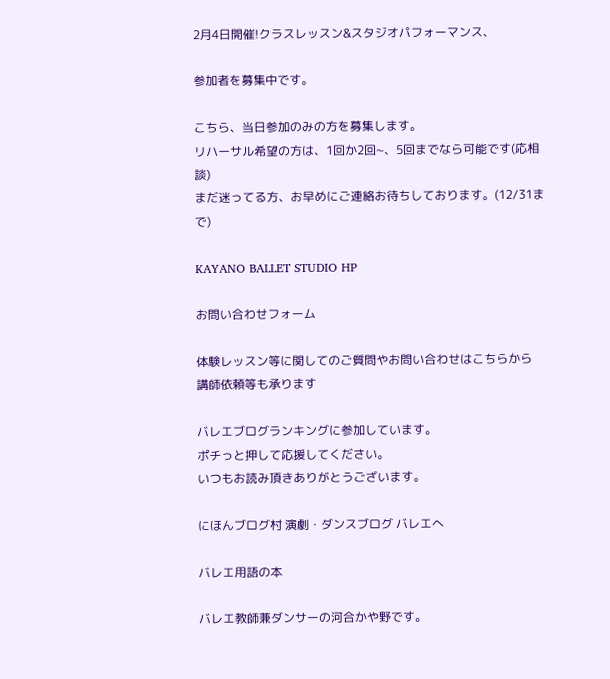2月4日開催!クラスレッスン&スタジオパフォーマンス、

参加者を募集中です。

こちら、当日参加のみの方を募集します。
リハーサル希望の方は、1回か2回~、5回までなら可能です(応相談)
まだ迷ってる方、お早めにご連絡お待ちしております。(12/31まで)

KAYANO BALLET STUDIO HP

お問い合わせフォーム

体験レッスン等に関してのご質問やお問い合わせはこちらから
講師依頼等も承ります

バレエブログランキングに参加しています。
ポチっと押して応援してください。
いつもお読み頂きありがとうございます。

にほんブログ村 演劇・ダンスブログ バレエへ

バレエ用語の本

バレエ教師兼ダンサーの河合かや野です。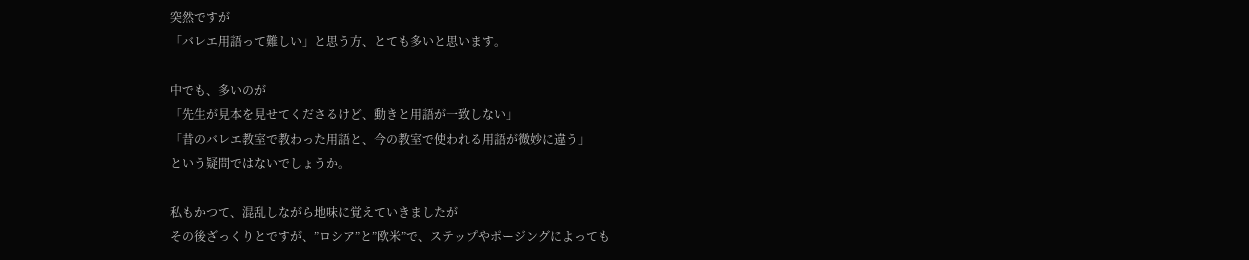突然ですが
「バレエ用語って難しい」と思う方、とても多いと思います。

中でも、多いのが
「先生が見本を見せてくださるけど、動きと用語が一致しない」
「昔のバレエ教室で教わった用語と、今の教室で使われる用語が微妙に違う」
という疑問ではないでしょうか。

私もかつて、混乱しながら地味に覚えていきましたが
その後ざっくりとですが、”ロシア”と”欧米”で、ステップやポージングによっても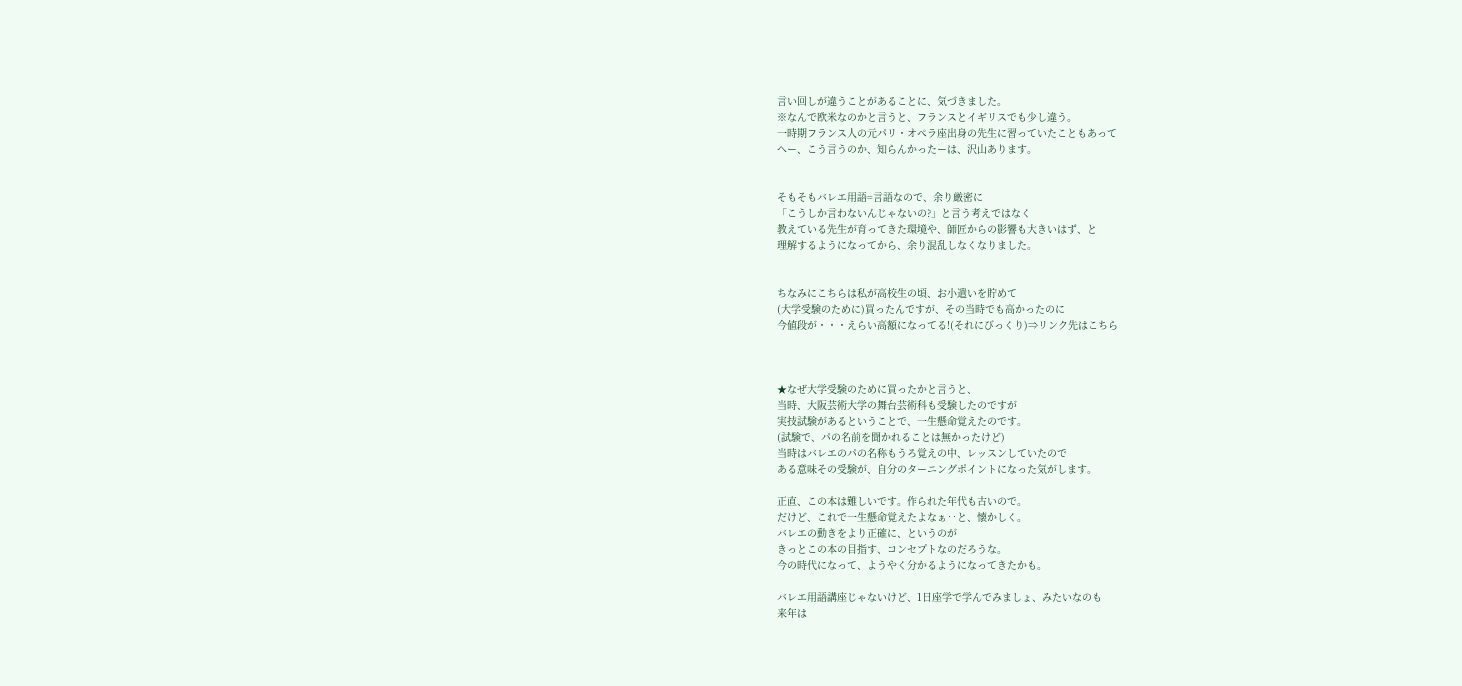言い回しが違うことがあることに、気づきました。
※なんで欧米なのかと言うと、フランスとイギリスでも少し違う。
一時期フランス人の元パリ・オペラ座出身の先生に習っていたこともあって
へー、こう言うのか、知らんかったーは、沢山あります。


そもそもバレエ用語=言語なので、余り厳密に
「こうしか言わないんじゃないの?」と言う考えではなく
教えている先生が育ってきた環境や、師匠からの影響も大きいはず、と
理解するようになってから、余り混乱しなくなりました。


ちなみにこちらは私が高校生の頃、お小遣いを貯めて
(大学受験のために)買ったんですが、その当時でも高かったのに
今値段が・・・えらい高額になってる!(それにびっくり)⇒リンク先はこちら



★なぜ大学受験のために買ったかと言うと、
当時、大阪芸術大学の舞台芸術科も受験したのですが
実技試験があるということで、一生懸命覚えたのです。
(試験で、パの名前を聞かれることは無かったけど)
当時はバレエのパの名称もうろ覚えの中、レッスンしていたので
ある意味その受験が、自分のターニングポイントになった気がします。

正直、この本は難しいです。作られた年代も古いので。
だけど、これで一生懸命覚えたよなぁ‥と、懐かしく。
バレエの動きをより正確に、というのが
きっとこの本の目指す、コンセプトなのだろうな。
今の時代になって、ようやく分かるようになってきたかも。

バレエ用語講座じゃないけど、1日座学で学んでみましょ、みたいなのも
来年は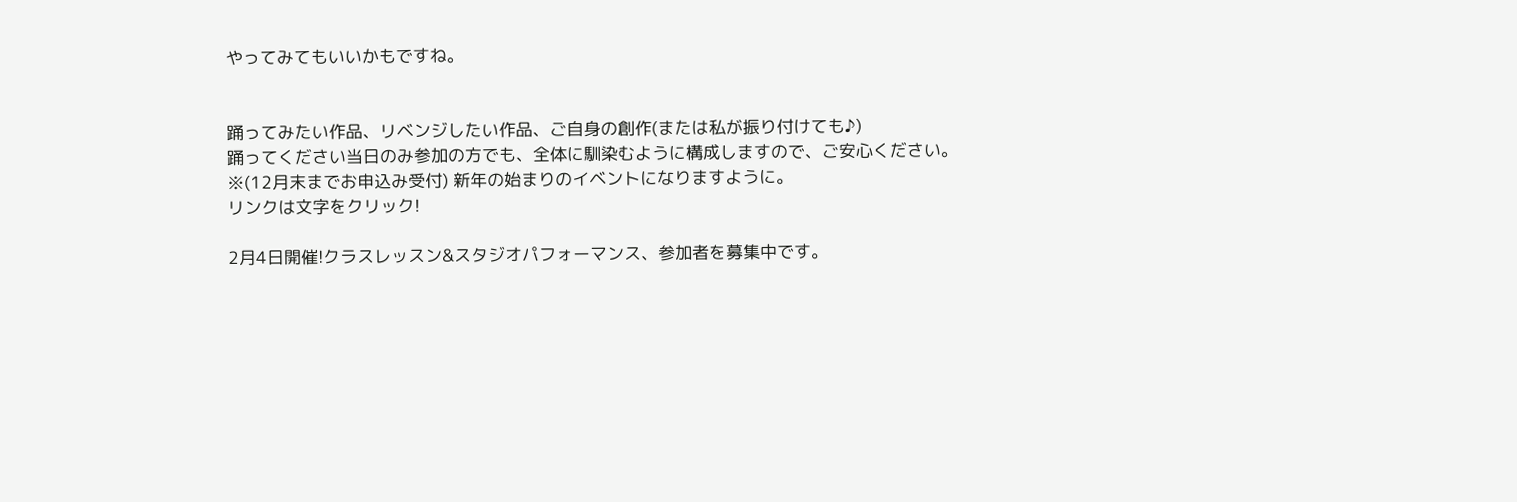やってみてもいいかもですね。


踊ってみたい作品、リベンジしたい作品、ご自身の創作(または私が振り付けても♪)
踊ってください当日のみ参加の方でも、全体に馴染むように構成しますので、ご安心ください。
※(12月末までお申込み受付) 新年の始まりのイベントになりますように。
リンクは文字をクリック!

2月4日開催!クラスレッスン&スタジオパフォーマンス、参加者を募集中です。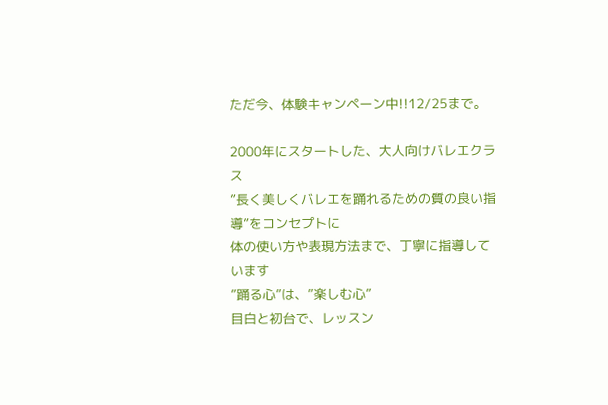ただ今、体験キャンペーン中!!12/25まで。

2000年にスタートした、大人向けバレエクラス
”長く美しくバレエを踊れるための質の良い指導”をコンセプトに
体の使い方や表現方法まで、丁寧に指導しています
”踊る心”は、”楽しむ心”
目白と初台で、レッスン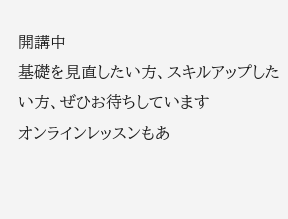開講中
基礎を見直したい方、スキルアップしたい方、ぜひお待ちしています
オンラインレッスンもあ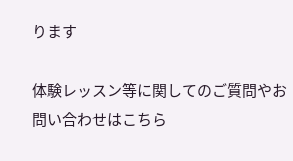ります

体験レッスン等に関してのご質問やお問い合わせはこちら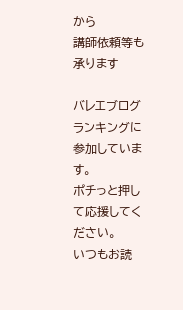から
講師依頼等も承ります

バレエブログランキングに参加しています。
ポチっと押して応援してください。
いつもお読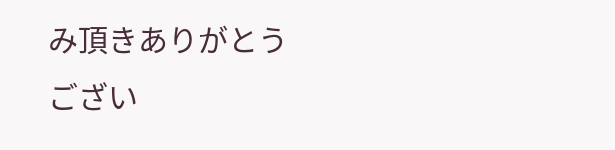み頂きありがとうござい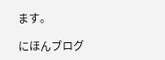ます。

にほんブログ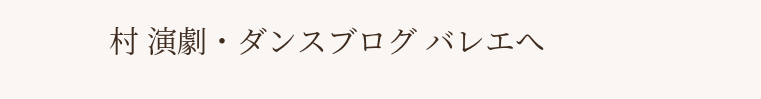村 演劇・ダンスブログ バレエへ